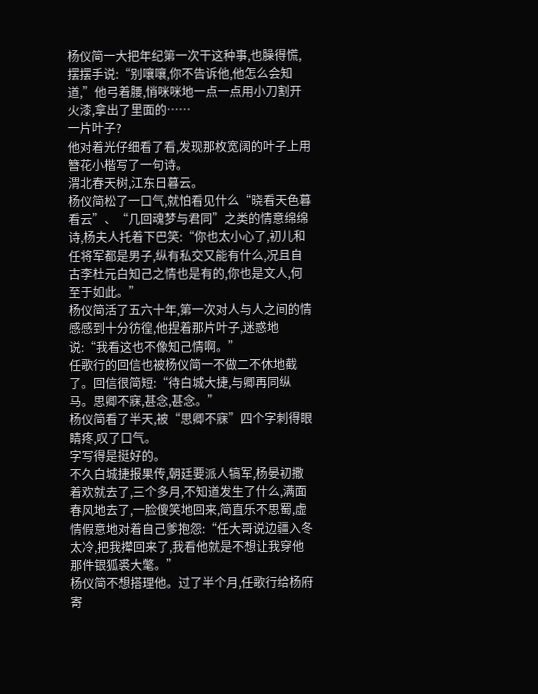杨仪简一大把年纪第一次干这种事,也臊得慌,摆摆手说:“别嚷嚷,你不告诉他,他怎么会知道,”他弓着腰,悄咪咪地一点一点用小刀割开火漆,拿出了里面的……
一片叶子?
他对着光仔细看了看,发现那枚宽阔的叶子上用簪花小楷写了一句诗。
渭北春天树,江东日暮云。
杨仪简松了一口气,就怕看见什么“晓看天色暮看云”、“几回魂梦与君同”之类的情意绵绵诗,杨夫人托着下巴笑:“你也太小心了,初儿和任将军都是男子,纵有私交又能有什么,况且自古李杜元白知己之情也是有的,你也是文人,何至于如此。”
杨仪简活了五六十年,第一次对人与人之间的情感感到十分彷徨,他捏着那片叶子,迷惑地说:“我看这也不像知己情啊。”
任歌行的回信也被杨仪简一不做二不休地截了。回信很简短:“待白城大捷,与卿再同纵马。思卿不寐,甚念,甚念。”
杨仪简看了半天,被“思卿不寐”四个字刺得眼睛疼,叹了口气。
字写得是挺好的。
不久白城捷报果传,朝廷要派人犒军,杨晏初撒着欢就去了,三个多月,不知道发生了什么,满面春风地去了,一脸傻笑地回来,简直乐不思蜀,虚情假意地对着自己爹抱怨:“任大哥说边疆入冬太冷,把我撵回来了,我看他就是不想让我穿他那件银狐裘大氅。”
杨仪简不想搭理他。过了半个月,任歌行给杨府寄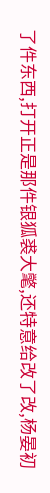了件东西,打开正是那件银狐裘大氅,还特意给改了改,杨晏初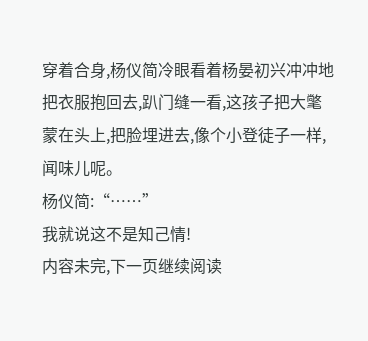穿着合身,杨仪简冷眼看着杨晏初兴冲冲地把衣服抱回去,趴门缝一看,这孩子把大氅蒙在头上,把脸埋进去,像个小登徒子一样,闻味儿呢。
杨仪简:“……”
我就说这不是知己情!
内容未完,下一页继续阅读